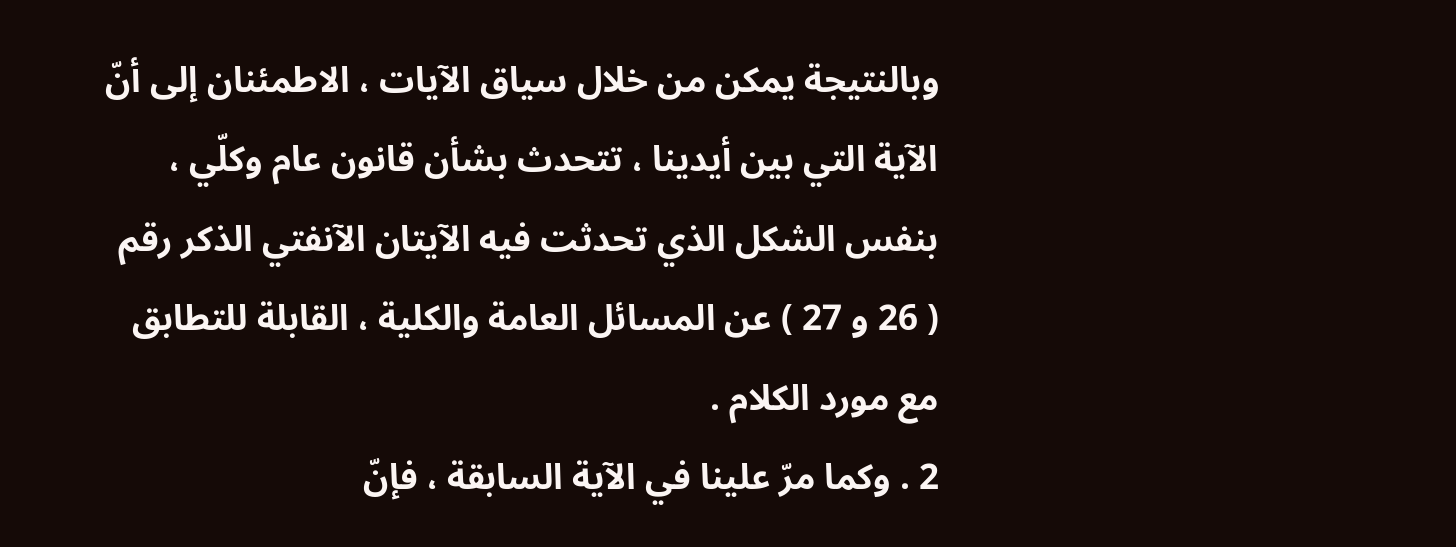وبالنتيجة يمكن من خلال سياق الآيات ، الاطمئنان إلى أنّ الآية التي بين أيدينا ، تتحدث بشأن قانون عام وكلّي ، بنفس الشكل الذي تحدثت فيه الآيتان الآنفتي الذكر رقم ( 26 و 27 ) عن المسائل العامة والكلية ، القابلة للتطابق مع مورد الكلام .
2 . وكما مرّ علينا في الآية السابقة ، فإنّ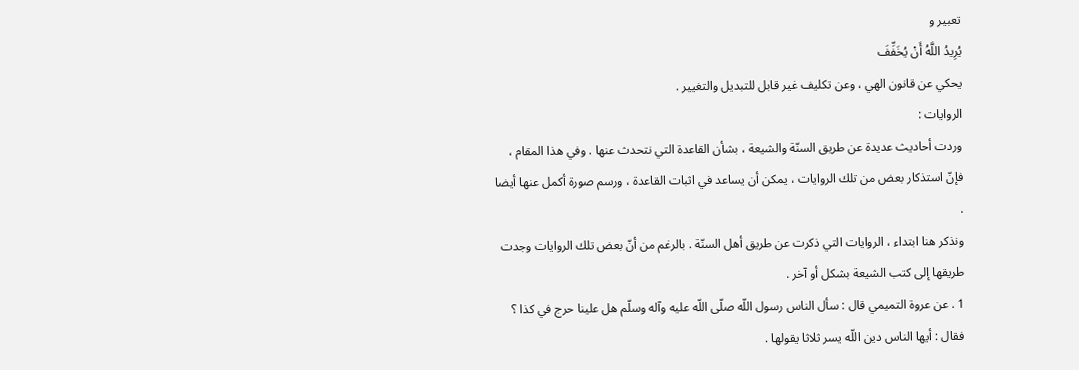تعبير و
يُرِيدُ اللَّهُ أَنْ يُخَفِّفَ
يحكي عن قانون الهي ، وعن تكليف غير قابل للتبديل والتغيير .
الروايات :
وردت أحاديث عديدة عن طريق السنّة والشيعة ، بشأن القاعدة التي نتحدث عنها . وفي هذا المقام ، فإنّ استذكار بعض من تلك الروايات ، يمكن أن يساعد في اثبات القاعدة ، ورسم صورة أكمل عنها أيضا .
ونذكر هنا ابتداء ، الروايات التي ذكرت عن طريق أهل السنّة . بالرغم من أنّ بعض تلك الروايات وجدت طريقها إلى كتب الشيعة بشكل أو آخر .
1 . عن عروة التميمي قال : سأل الناس رسول اللّه صلّى اللّه عليه وآله وسلّم هل علينا حرج في كذا ؟ فقال : أيها الناس دين اللّه يسر ثلاثا يقولها .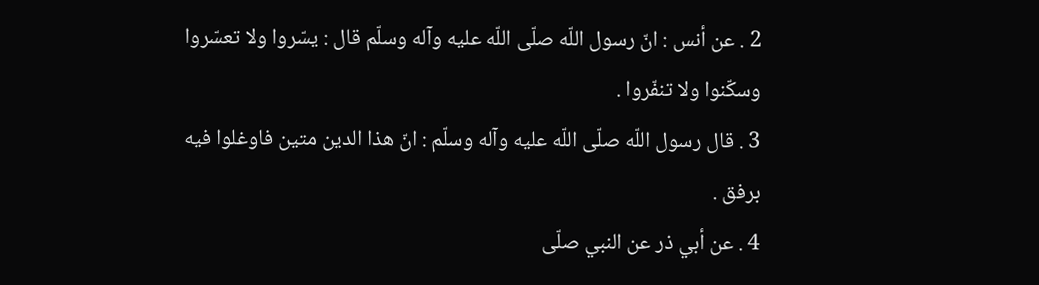2 . عن أنس : انّ رسول اللّه صلّى اللّه عليه وآله وسلّم قال : يسّروا ولا تعسّروا وسكّنوا ولا تنفّروا .
3 . قال رسول اللّه صلّى اللّه عليه وآله وسلّم : انّ هذا الدين متين فاوغلوا فيه برفق .
4 . عن أبي ذر عن النبي صلّى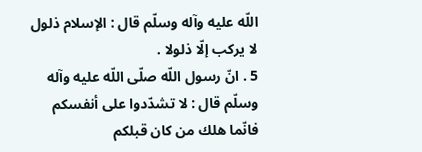اللّه عليه وآله وسلّم قال : الإسلام ذلول لا يركب إلّا ذلولا .
5 . انّ رسول اللّه صلّى اللّه عليه وآله وسلّم قال : لا تشدّدوا على أنفسكم فانّما هلك من كان قبلكم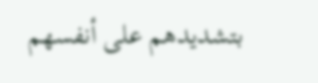بتشديدهم على أنفسهم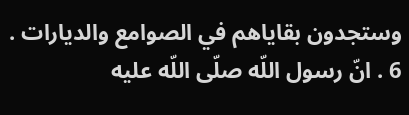وستجدون بقاياهم في الصوامع والديارات .
6 . انّ رسول اللّه صلّى اللّه عليه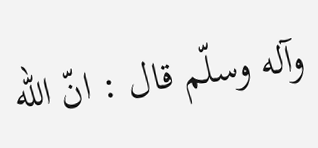وآله وسلّم قال : انّ اللّه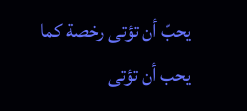يحبّ أن تؤتى رخصة كما يحب أن تؤتى